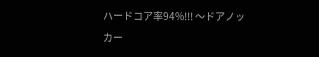ハードコア率94%!!! 〜ドアノッカー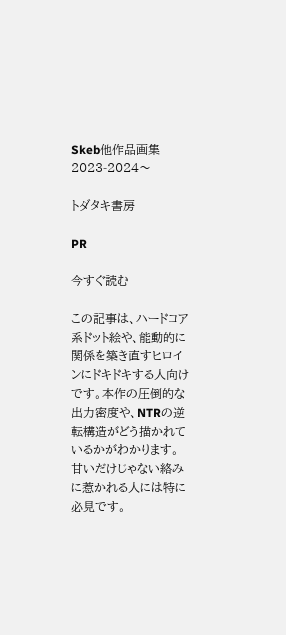Skeb他作品画集 2023-2024〜

トダタキ書房

PR

今すぐ読む

この記事は、ハードコア系ドット絵や、能動的に関係を築き直すヒロインにドキドキする人向けです。本作の圧倒的な出力密度や、NTRの逆転構造がどう描かれているかがわかります。甘いだけじゃない絡みに惹かれる人には特に必見です。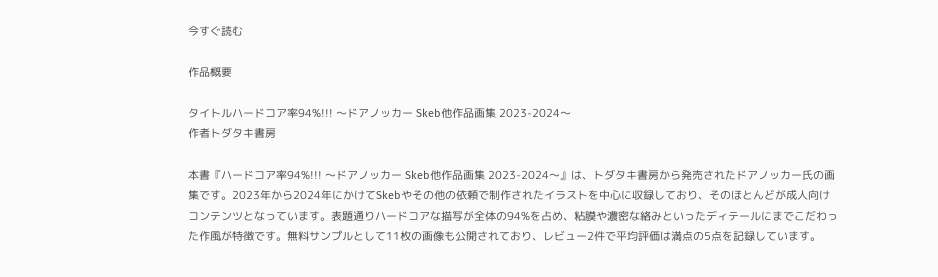今すぐ読む

作品概要

タイトルハードコア率94%!!! 〜ドアノッカー Skeb他作品画集 2023-2024〜
作者トダタキ書房

本書『ハードコア率94%!!! 〜ドアノッカー Skeb他作品画集 2023-2024〜』は、トダタキ書房から発売されたドアノッカー氏の画集です。2023年から2024年にかけてSkebやその他の依頼で制作されたイラストを中心に収録しており、そのほとんどが成人向けコンテンツとなっています。表題通りハードコアな描写が全体の94%を占め、粘膜や濃密な絡みといったディテールにまでこだわった作風が特徴です。無料サンプルとして11枚の画像も公開されており、レビュー2件で平均評価は満点の5点を記録しています。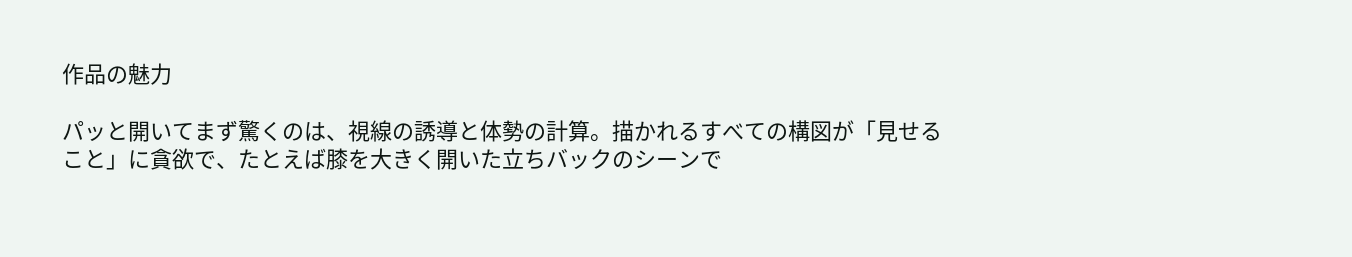作品の魅力

パッと開いてまず驚くのは、視線の誘導と体勢の計算。描かれるすべての構図が「見せること」に貪欲で、たとえば膝を大きく開いた立ちバックのシーンで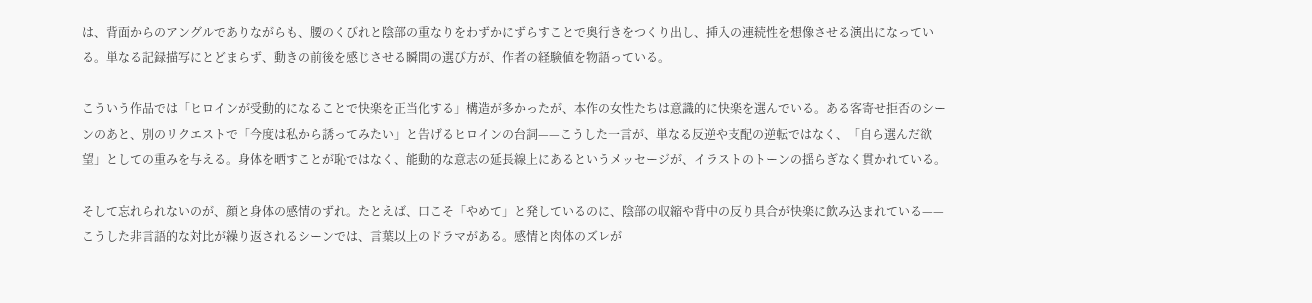は、背面からのアングルでありながらも、腰のくびれと陰部の重なりをわずかにずらすことで奥行きをつくり出し、挿入の連続性を想像させる演出になっている。単なる記録描写にとどまらず、動きの前後を感じさせる瞬間の選び方が、作者の経験値を物語っている。

こういう作品では「ヒロインが受動的になることで快楽を正当化する」構造が多かったが、本作の女性たちは意識的に快楽を選んでいる。ある客寄せ拒否のシーンのあと、別のリクエストで「今度は私から誘ってみたい」と告げるヒロインの台詞——こうした一言が、単なる反逆や支配の逆転ではなく、「自ら選んだ欲望」としての重みを与える。身体を晒すことが恥ではなく、能動的な意志の延長線上にあるというメッセージが、イラストのトーンの揺らぎなく貫かれている。

そして忘れられないのが、顔と身体の感情のずれ。たとえば、口こそ「やめて」と発しているのに、陰部の収縮や背中の反り具合が快楽に飲み込まれている——こうした非言語的な対比が繰り返されるシーンでは、言葉以上のドラマがある。感情と肉体のズレが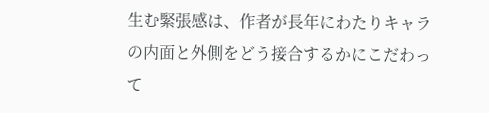生む緊張感は、作者が長年にわたりキャラの内面と外側をどう接合するかにこだわって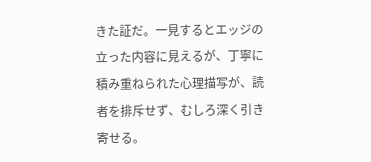きた証だ。一見するとエッジの立った内容に見えるが、丁寧に積み重ねられた心理描写が、読者を排斥せず、むしろ深く引き寄せる。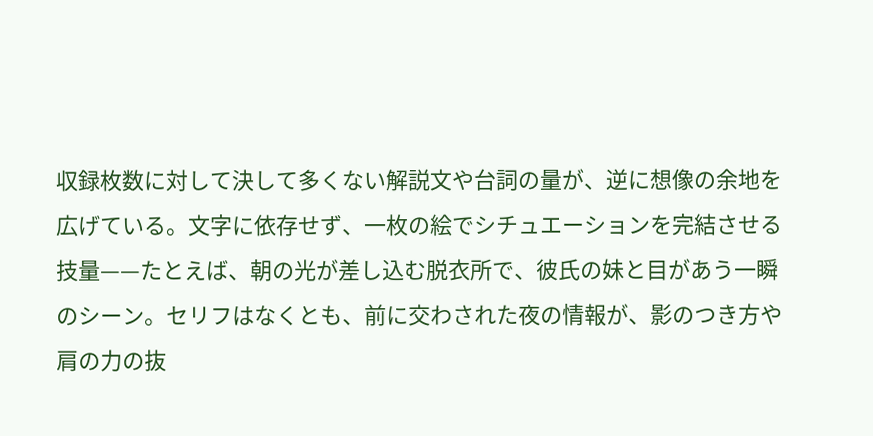収録枚数に対して決して多くない解説文や台詞の量が、逆に想像の余地を広げている。文字に依存せず、一枚の絵でシチュエーションを完結させる技量——たとえば、朝の光が差し込む脱衣所で、彼氏の妹と目があう一瞬のシーン。セリフはなくとも、前に交わされた夜の情報が、影のつき方や肩の力の抜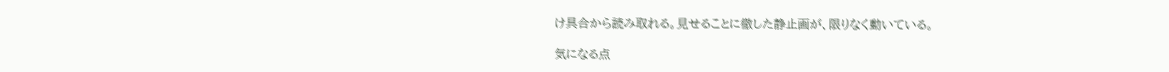け具合から読み取れる。見せることに徹した静止画が、限りなく動いている。

気になる点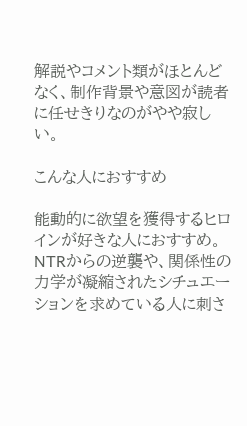解説やコメント類がほとんどなく、制作背景や意図が読者に任せきりなのがやや寂しい。

こんな人におすすめ

能動的に欲望を獲得するヒロインが好きな人におすすめ。NTRからの逆襲や、関係性の力学が凝縮されたシチュエーションを求めている人に刺さ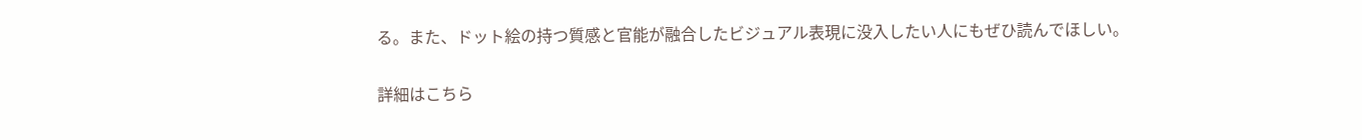る。また、ドット絵の持つ質感と官能が融合したビジュアル表現に没入したい人にもぜひ読んでほしい。

詳細はこちら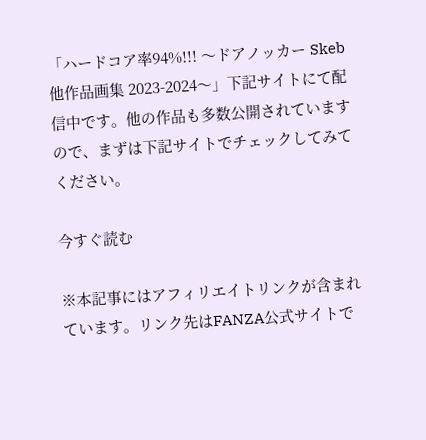「ハードコア率94%!!! 〜ドアノッカー Skeb他作品画集 2023-2024〜」下記サイトにて配信中です。他の作品も多数公開されていますので、まずは下記サイトでチェックしてみてください。

今すぐ読む

※本記事にはアフィリエイトリンクが含まれています。リンク先はFANZA公式サイトで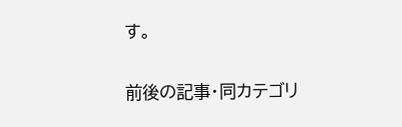す。

前後の記事・同カテゴリ